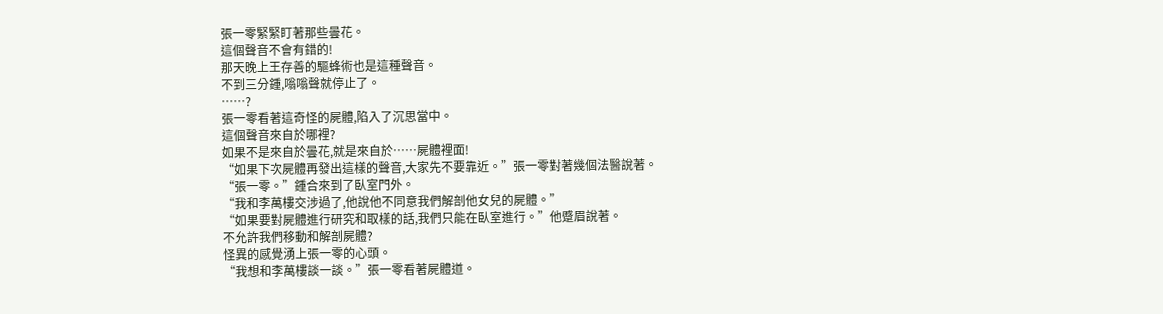張一零緊緊盯著那些曇花。
這個聲音不會有錯的!
那天晚上王存善的驅蜂術也是這種聲音。
不到三分鍾,嗡嗡聲就停止了。
……?
張一零看著這奇怪的屍體,陷入了沉思當中。
這個聲音來自於哪裡?
如果不是來自於曇花,就是來自於……屍體裡面!
“如果下次屍體再發出這樣的聲音,大家先不要靠近。”張一零對著幾個法醫說著。
“張一零。”鍾合來到了臥室門外。
“我和李萬樓交涉過了,他說他不同意我們解剖他女兒的屍體。”
“如果要對屍體進行研究和取樣的話,我們只能在臥室進行。”他蹙眉說著。
不允許我們移動和解剖屍體?
怪異的感覺湧上張一零的心頭。
“我想和李萬樓談一談。”張一零看著屍體道。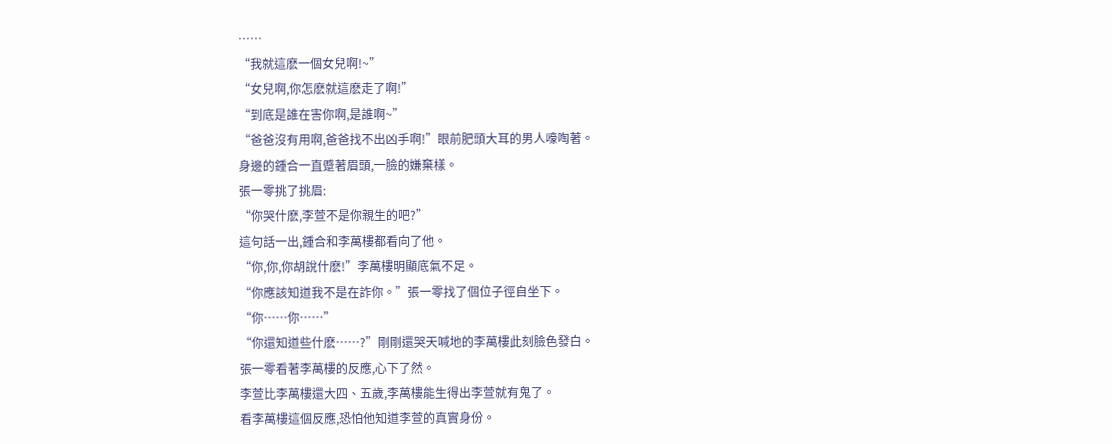……
“我就這麽一個女兒啊!~”
“女兒啊,你怎麽就這麽走了啊!”
“到底是誰在害你啊,是誰啊~”
“爸爸沒有用啊,爸爸找不出凶手啊!”眼前肥頭大耳的男人嚎啕著。
身邊的鍾合一直蹙著眉頭,一臉的嫌棄樣。
張一零挑了挑眉:
“你哭什麽,李萱不是你親生的吧?”
這句話一出,鍾合和李萬樓都看向了他。
“你,你,你胡說什麽!”李萬樓明顯底氣不足。
“你應該知道我不是在詐你。”張一零找了個位子徑自坐下。
“你……你……”
“你還知道些什麽……?”剛剛還哭天喊地的李萬樓此刻臉色發白。
張一零看著李萬樓的反應,心下了然。
李萱比李萬樓還大四、五歲,李萬樓能生得出李萱就有鬼了。
看李萬樓這個反應,恐怕他知道李萱的真實身份。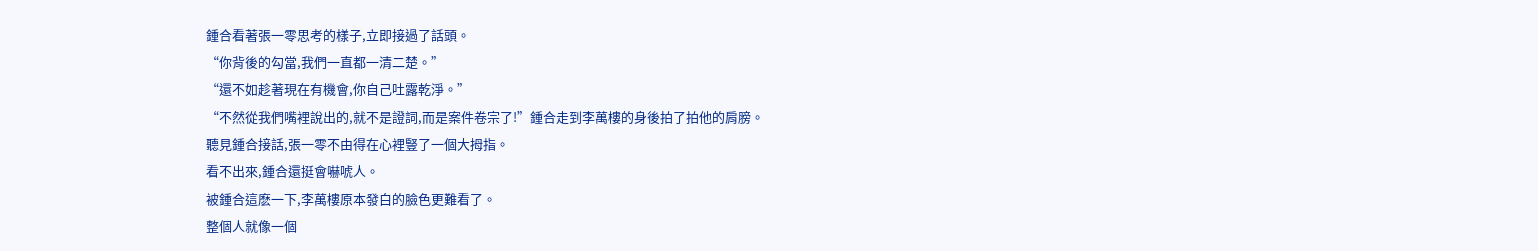鍾合看著張一零思考的樣子,立即接過了話頭。
“你背後的勾當,我們一直都一清二楚。”
“還不如趁著現在有機會,你自己吐露乾淨。”
“不然從我們嘴裡說出的,就不是證詞,而是案件卷宗了!”鍾合走到李萬樓的身後拍了拍他的肩膀。
聽見鍾合接話,張一零不由得在心裡豎了一個大拇指。
看不出來,鍾合還挺會嚇唬人。
被鍾合這麽一下,李萬樓原本發白的臉色更難看了。
整個人就像一個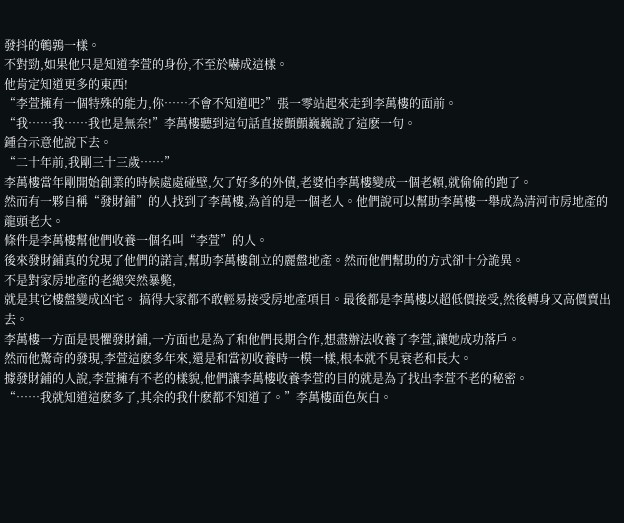發抖的鵪鶉一樣。
不對勁,如果他只是知道李萱的身份,不至於嚇成這樣。
他肯定知道更多的東西!
“李萱擁有一個特殊的能力,你……不會不知道吧?”張一零站起來走到李萬樓的面前。
“我……我……我也是無奈!”李萬樓聽到這句話直接顫顫巍巍說了這麽一句。
鍾合示意他說下去。
“二十年前,我剛三十三歲……”
李萬樓當年剛開始創業的時候處處碰壁,欠了好多的外債,老婆怕李萬樓變成一個老賴,就偷偷的跑了。
然而有一夥自稱“發財鋪”的人找到了李萬樓,為首的是一個老人。他們說可以幫助李萬樓一舉成為清河市房地產的龍頭老大。
條件是李萬樓幫他們收養一個名叫“李萱”的人。
後來發財鋪真的兌現了他們的諾言,幫助李萬樓創立的麗盤地產。然而他們幫助的方式卻十分詭異。
不是對家房地產的老總突然暴斃,
就是其它樓盤變成凶宅。 搞得大家都不敢輕易接受房地產項目。最後都是李萬樓以超低價接受,然後轉身又高價賣出去。
李萬樓一方面是畏懼發財鋪,一方面也是為了和他們長期合作,想盡辦法收養了李萱,讓她成功落戶。
然而他驚奇的發現,李萱這麽多年來,還是和當初收養時一模一樣,根本就不見衰老和長大。
據發財鋪的人說,李萱擁有不老的樣貌,他們讓李萬樓收養李萱的目的就是為了找出李萱不老的秘密。
“……我就知道這麽多了,其余的我什麽都不知道了。”李萬樓面色灰白。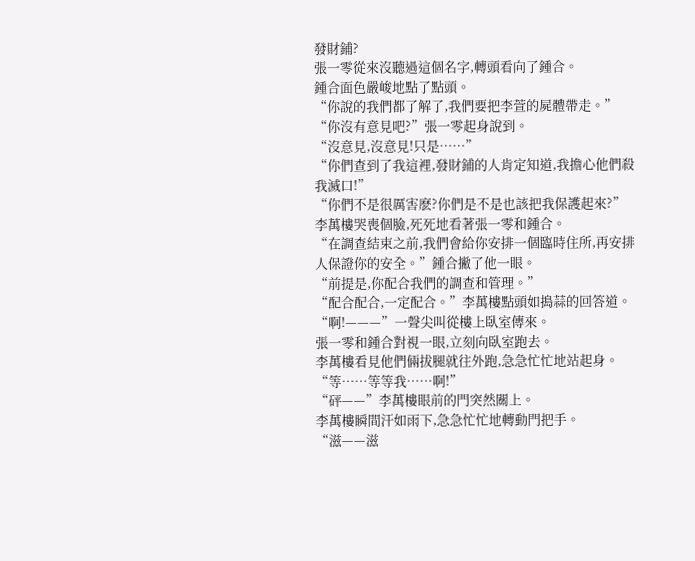發財鋪?
張一零從來沒聽過這個名字,轉頭看向了鍾合。
鍾合面色嚴峻地點了點頭。
“你說的我們都了解了,我們要把李萱的屍體帶走。”
“你沒有意見吧?”張一零起身說到。
“沒意見,沒意見!只是……”
“你們查到了我這裡,發財鋪的人肯定知道,我擔心他們殺我滅口!”
“你們不是很厲害麽?你們是不是也該把我保護起來?”
李萬樓哭喪個臉,死死地看著張一零和鍾合。
“在調查結束之前,我們會給你安排一個臨時住所,再安排人保證你的安全。”鍾合撇了他一眼。
“前提是,你配合我們的調查和管理。”
“配合配合,一定配合。”李萬樓點頭如搗蒜的回答道。
“啊!———”一聲尖叫從樓上臥室傳來。
張一零和鍾合對視一眼,立刻向臥室跑去。
李萬樓看見他們倆拔腿就往外跑,急急忙忙地站起身。
“等……等等我……啊!”
“砰——”李萬樓眼前的門突然關上。
李萬樓瞬間汗如雨下,急急忙忙地轉動門把手。
“滋——滋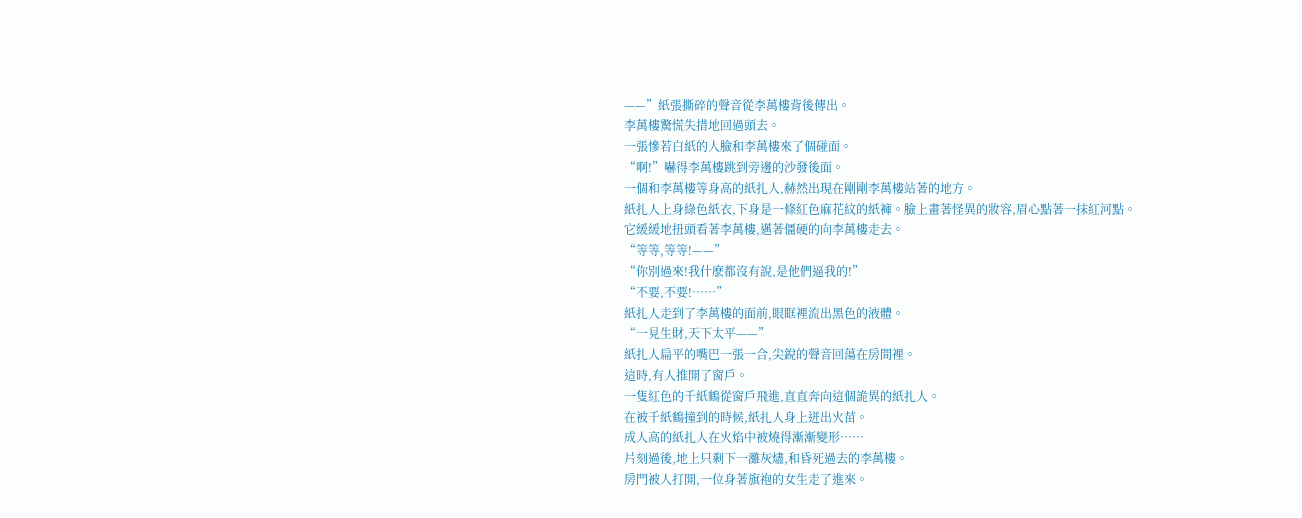——”紙張撕碎的聲音從李萬樓背後傳出。
李萬樓驚慌失措地回過頭去。
一張慘若白紙的人臉和李萬樓來了個碰面。
“啊!”嚇得李萬樓跳到旁邊的沙發後面。
一個和李萬樓等身高的紙扎人,赫然出現在剛剛李萬樓站著的地方。
紙扎人上身綠色紙衣,下身是一條紅色麻花紋的紙褲。臉上畫著怪異的妝容,眉心點著一抹紅河點。
它緩緩地扭頭看著李萬樓,邁著僵硬的向李萬樓走去。
“等等,等等!——”
“你別過來!我什麽都沒有說,是他們逼我的!”
“不要,不要!……”
紙扎人走到了李萬樓的面前,眼眶裡流出黑色的液體。
“一見生財,天下太平——”
紙扎人扁平的嘴巴一張一合,尖銳的聲音回蕩在房間裡。
這時,有人推開了窗戶。
一隻紅色的千紙鶴從窗戶飛進,直直奔向這個詭異的紙扎人。
在被千紙鶴撞到的時候,紙扎人身上迸出火苗。
成人高的紙扎人在火焰中被燒得漸漸變形……
片刻過後,地上只剩下一灘灰燼,和昏死過去的李萬樓。
房門被人打開,一位身著旗袍的女生走了進來。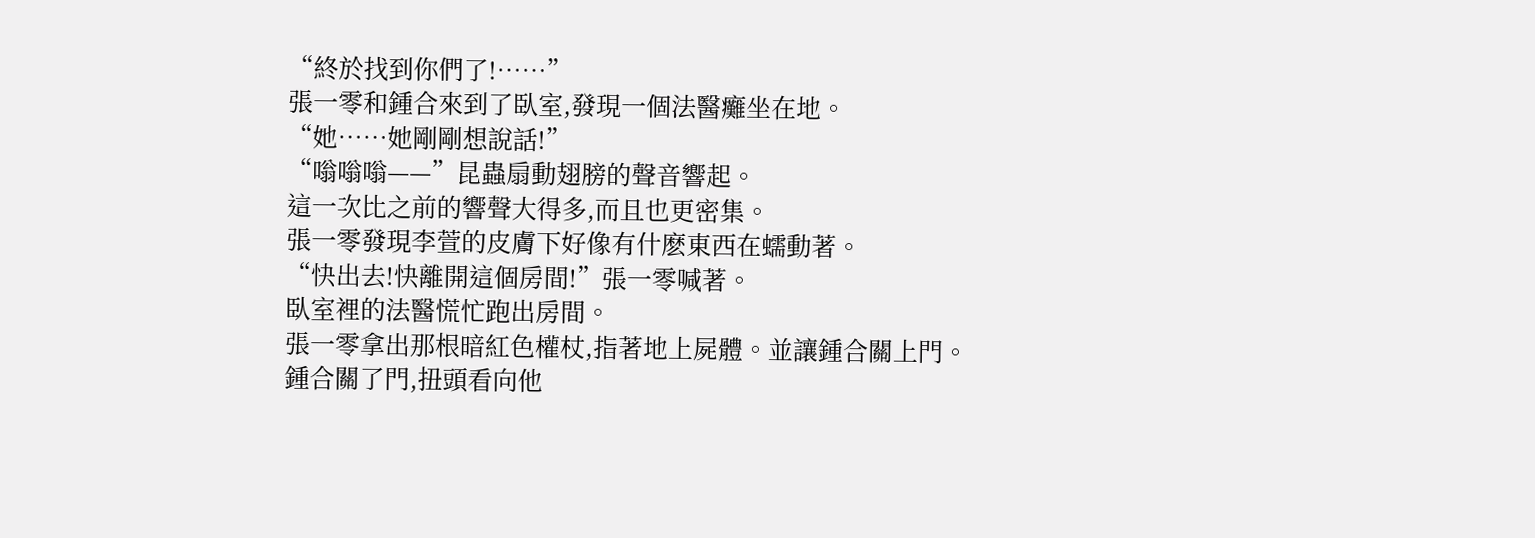“終於找到你們了!……”
張一零和鍾合來到了臥室,發現一個法醫癱坐在地。
“她……她剛剛想說話!”
“嗡嗡嗡——”昆蟲扇動翅膀的聲音響起。
這一次比之前的響聲大得多,而且也更密集。
張一零發現李萱的皮膚下好像有什麽東西在蠕動著。
“快出去!快離開這個房間!”張一零喊著。
臥室裡的法醫慌忙跑出房間。
張一零拿出那根暗紅色權杖,指著地上屍體。並讓鍾合關上門。
鍾合關了門,扭頭看向他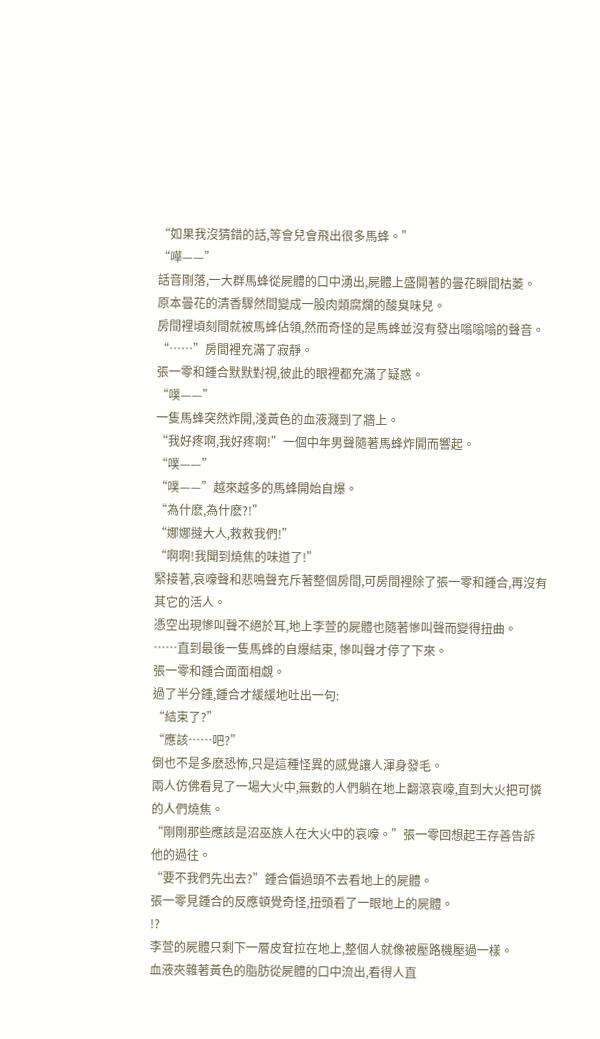“如果我沒猜錯的話,等會兒會飛出很多馬蜂。”
“嘩——”
話音剛落,一大群馬蜂從屍體的口中湧出,屍體上盛開著的曇花瞬間枯萎。
原本曇花的清香驟然間變成一股肉類腐爛的酸臭味兒。
房間裡頃刻間就被馬蜂佔領,然而奇怪的是馬蜂並沒有發出嗡嗡嗡的聲音。
“……”房間裡充滿了寂靜。
張一零和鍾合默默對視,彼此的眼裡都充滿了疑惑。
“噗——”
一隻馬蜂突然炸開,淺黃色的血液濺到了牆上。
“我好疼啊,我好疼啊!”一個中年男聲隨著馬蜂炸開而響起。
“噗——”
“噗——”越來越多的馬蜂開始自爆。
“為什麽,為什麽?!”
“娜娜撻大人,救救我們!”
“啊啊!我聞到燒焦的味道了!”
緊接著,哀嚎聲和悲鳴聲充斥著整個房間,可房間裡除了張一零和鍾合,再沒有其它的活人。
憑空出現慘叫聲不絕於耳,地上李萱的屍體也隨著慘叫聲而變得扭曲。
……直到最後一隻馬蜂的自爆結束, 慘叫聲才停了下來。
張一零和鍾合面面相覷。
過了半分鍾,鍾合才緩緩地吐出一句:
“結束了?”
“應該……吧?”
倒也不是多麽恐怖,只是這種怪異的感覺讓人渾身發毛。
兩人仿佛看見了一場大火中,無數的人們躺在地上翻滾哀嚎,直到大火把可憐的人們燒焦。
“剛剛那些應該是沼巫族人在大火中的哀嚎。”張一零回想起王存善告訴他的過往。
“要不我們先出去?”鍾合偏過頭不去看地上的屍體。
張一零見鍾合的反應頓覺奇怪,扭頭看了一眼地上的屍體。
!?
李萱的屍體只剩下一層皮耷拉在地上,整個人就像被壓路機壓過一樣。
血液夾雜著黃色的脂肪從屍體的口中流出,看得人直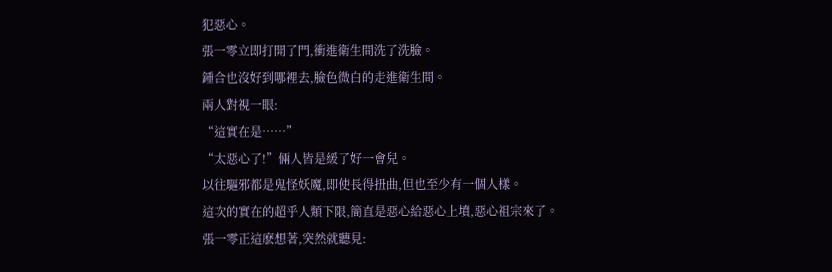犯惡心。
張一零立即打開了門,衝進衛生間洗了洗臉。
鍾合也沒好到哪裡去,臉色微白的走進衛生間。
兩人對視一眼:
“這實在是……”
“太惡心了!”倆人皆是緩了好一會兒。
以往驅邪都是鬼怪妖魔,即使長得扭曲,但也至少有一個人樣。
這次的實在的超乎人類下限,簡直是惡心給惡心上墳,惡心祖宗來了。
張一零正這麽想著,突然就聽見: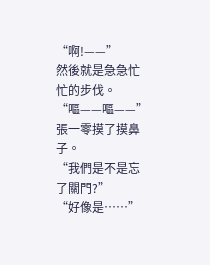“啊!——”
然後就是急急忙忙的步伐。
“嘔——嘔——”
張一零摸了摸鼻子。
“我們是不是忘了關門?”
“好像是……”